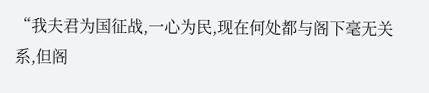“我夫君为国征战,一心为民,现在何处都与阁下毫无关系,但阁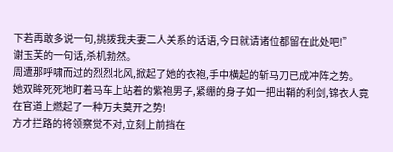下若再敢多说一句,挑拨我夫妻二人关系的话语,今日就请诸位都留在此处吧!”
谢玉芙的一句话,杀机勃然。
周遭那呼啸而过的烈烈北风,掀起了她的衣袍,手中横起的斩马刀已成冲阵之势。
她双眸死死地盯着马车上站着的紫袍男子,紧绷的身子如一把出鞘的利剑,锦衣人竟在官道上燃起了一种万夫莫开之势!
方才拦路的将领察觉不对,立刻上前挡在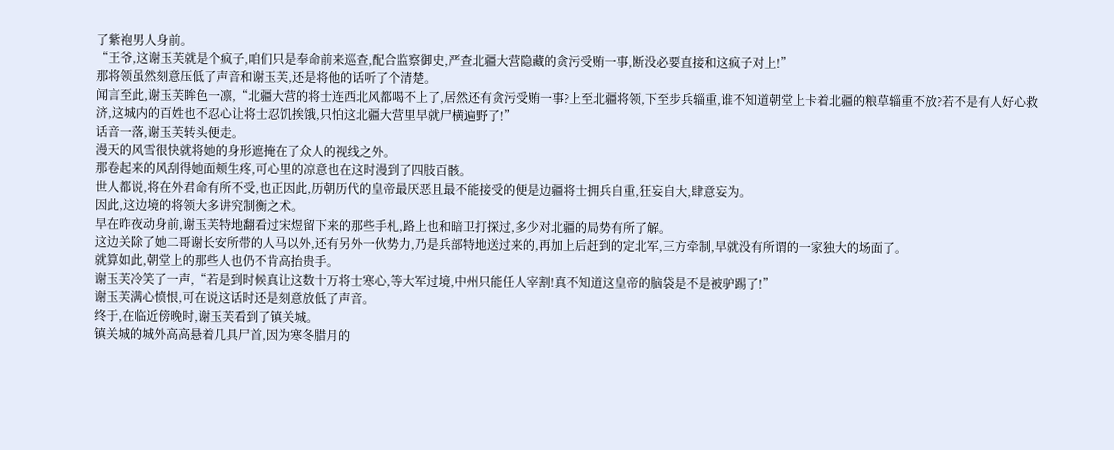了紫袍男人身前。
“王爷,这谢玉芙就是个疯子,咱们只是奉命前来巡查,配合监察御史,严查北疆大营隐藏的贪污受贿一事,断没必要直接和这疯子对上!”
那将领虽然刻意压低了声音和谢玉芙,还是将他的话听了个清楚。
闻言至此,谢玉芙眸色一凛,“北疆大营的将士连西北风都喝不上了,居然还有贪污受贿一事?上至北疆将领,下至步兵辎重,谁不知道朝堂上卡着北疆的粮草辎重不放?若不是有人好心救济,这城内的百姓也不忍心让将士忍饥挨饿,只怕这北疆大营里早就尸横遍野了!”
话音一落,谢玉芙转头便走。
漫天的风雪很快就将她的身形遮掩在了众人的视线之外。
那卷起来的风刮得她面颊生疼,可心里的凉意也在这时漫到了四肢百骸。
世人都说,将在外君命有所不受,也正因此,历朝历代的皇帝最厌恶且最不能接受的便是边疆将士拥兵自重,狂妄自大,肆意妄为。
因此,这边境的将领大多讲究制衡之术。
早在昨夜动身前,谢玉芙特地翻看过宋煜留下来的那些手札,路上也和暗卫打探过,多少对北疆的局势有所了解。
这边关除了她二哥谢长安所带的人马以外,还有另外一伙势力,乃是兵部特地送过来的,再加上后赶到的定北军,三方牵制,早就没有所谓的一家独大的场面了。
就算如此,朝堂上的那些人也仍不肯高抬贵手。
谢玉芙冷笑了一声,“若是到时候真让这数十万将士寒心,等大军过境,中州只能任人宰割!真不知道这皇帝的脑袋是不是被驴踢了!”
谢玉芙满心愤恨,可在说这话时还是刻意放低了声音。
终于,在临近傍晚时,谢玉芙看到了镇关城。
镇关城的城外高高悬着几具尸首,因为寒冬腊月的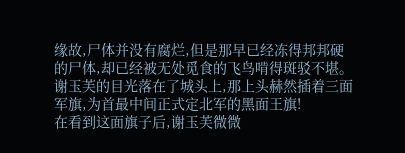缘故,尸体并没有腐烂,但是那早已经冻得邦邦硬的尸体,却已经被无处觅食的飞鸟啃得斑驳不堪。
谢玉芙的目光落在了城头上,那上头赫然插着三面军旗,为首最中间正式定北军的黑面王旗!
在看到这面旗子后,谢玉芙微微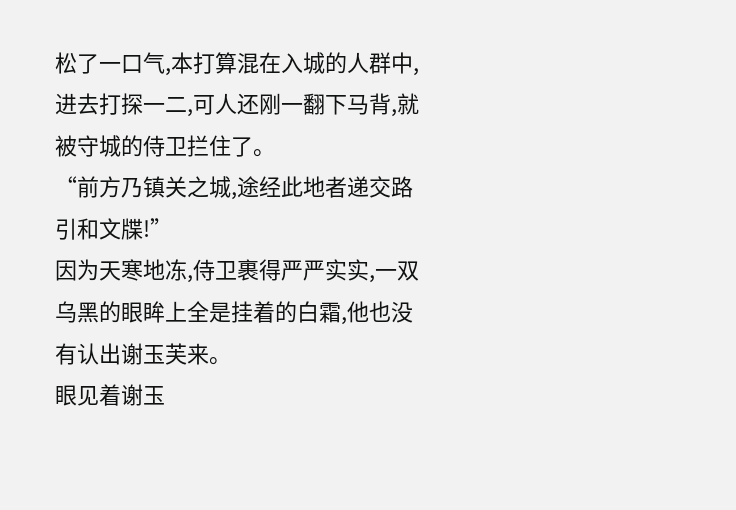松了一口气,本打算混在入城的人群中,进去打探一二,可人还刚一翻下马背,就被守城的侍卫拦住了。
“前方乃镇关之城,途经此地者递交路引和文牒!”
因为天寒地冻,侍卫裹得严严实实,一双乌黑的眼眸上全是挂着的白霜,他也没有认出谢玉芙来。
眼见着谢玉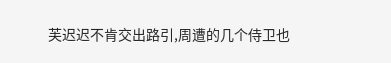芙迟迟不肯交出路引,周遭的几个侍卫也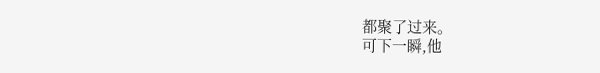都聚了过来。
可下一瞬,他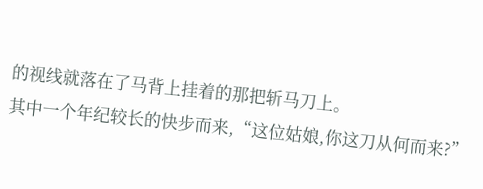的视线就落在了马背上挂着的那把斩马刀上。
其中一个年纪较长的快步而来,“这位姑娘,你这刀从何而来?”